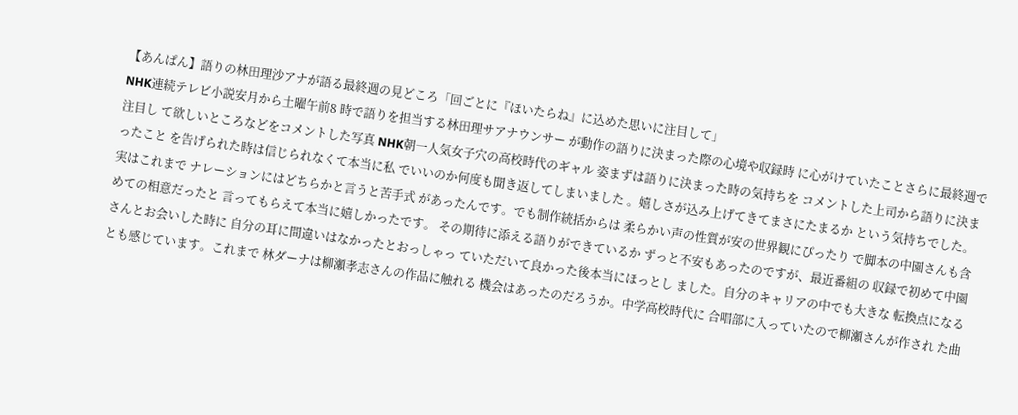【あんぱん】語りの林田理沙アナが語る最終週の見どころ「回ごとに『ほいたらね』に込めた思いに注目して」
NHK連続テレビ小説安月から土曜午前8 時で語りを担当する林田理サアナウンサー が動作の語りに決まった際の心境や収録時 に心がけていたことさらに最終週で注目し て欲しいところなどをコメントした写真 NHK朝一人気女子穴の高校時代のギャル 姿まずは語りに決まった時の気持ちを コメントした上司から語りに決まったこと を告げられた時は信じられなくて本当に私 でいいのか何度も聞き返してしまいました 。嬉しさが込み上げてきてまさにたまるか という気持ちでした。実はこれまで ナレーションにはどちらかと言うと苦手式 があったんです。でも制作統括からは 柔らかい声の性質が安の世界観にぴったり で脚本の中園さんも含めての相意だったと 言ってもらえて本当に嬉しかったです。 その期待に添える語りができているか ずっと不安もあったのですが、最近番組の 収録で初めて中園さんとお会いした時に 自分の耳に間違いはなかったとおっしゃっ ていただいて良かった後本当にほっとし ました。自分のキャリアの中でも大きな 転換点になるとも感じています。これまで 林ダーナは柳瀬孝志さんの作品に触れる 機会はあったのだろうか。中学高校時代に 合唱部に入っていたので柳瀬さんが作され た曲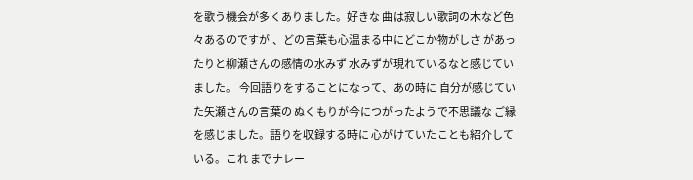を歌う機会が多くありました。好きな 曲は寂しい歌詞の木など色々あるのですが 、どの言葉も心温まる中にどこか物がしさ があったりと柳瀬さんの感情の水みず 水みずが現れているなと感じていました。 今回語りをすることになって、あの時に 自分が感じていた矢瀬さんの言葉の ぬくもりが今につがったようで不思議な ご縁を感じました。語りを収録する時に 心がけていたことも紹介している。これ までナレー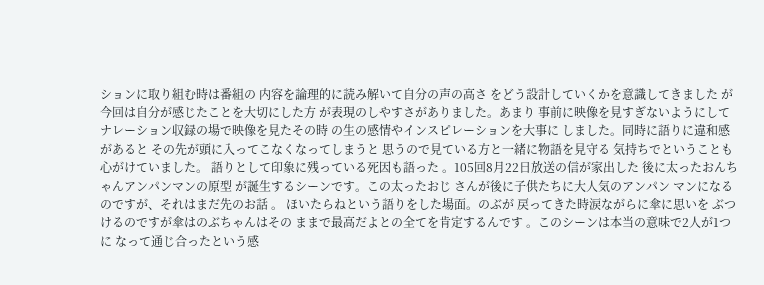ションに取り組む時は番組の 内容を論理的に読み解いて自分の声の高さ をどう設計していくかを意識してきました が今回は自分が感じたことを大切にした方 が表現のしやすさがありました。あまり 事前に映像を見すぎないようにして ナレーション収録の場で映像を見たその時 の生の感情やインスピレーションを大事に しました。同時に語りに違和感があると その先が頭に入ってこなくなってしまうと 思うので見ている方と一緒に物語を見守る 気持ちでということも心がけていました。 語りとして印象に残っている死因も語った 。105回8月22日放送の信が家出した 後に太ったおんちゃんアンパンマンの原型 が誕生するシーンです。この太ったおじ さんが後に子供たちに大人気のアンパン マンになるのですが、それはまだ先のお話 。 ほいたらねという語りをした場面。のぶが 戻ってきた時涙ながらに傘に思いを ぶつけるのですが傘はのぶちゃんはその ままで最高だよとの全てを肯定するんです 。このシーンは本当の意味で2人が1つに なって通じ合ったという感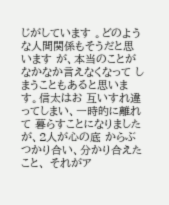じがしています 。どのような人間関係もそうだと思います が、本当のことがなかなか言えなくなって しまうこともあると思います。信太はお 互いすれ違ってしまい、一時的に離れて 暮らすことになりましたが、2人が心の底 からぶつかり合い、分かり合えたこと、 それがア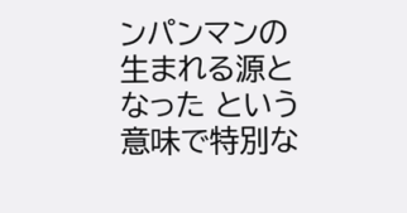ンパンマンの生まれる源となった という意味で特別な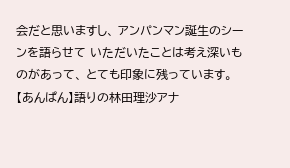会だと思いますし、 アンパンマン誕生のシーンを語らせて いただいたことは考え深いものがあって、 とても印象に残っています。
【あんぱん】語りの林田理沙アナ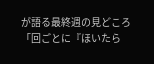が語る最終週の見どころ「回ごとに『ほいたら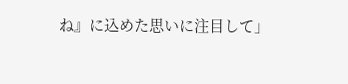ね』に込めた思いに注目して」